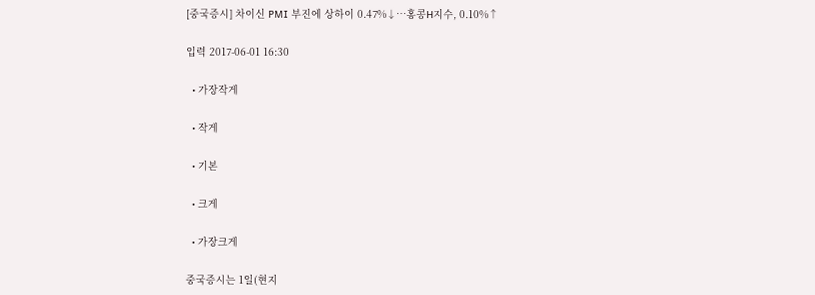[중국증시] 차이신 PMI 부진에 상하이 0.47%↓…홍콩H지수, 0.10%↑

입력 2017-06-01 16:30

  • 가장작게

  • 작게

  • 기본

  • 크게

  • 가장크게

중국증시는 1일(현지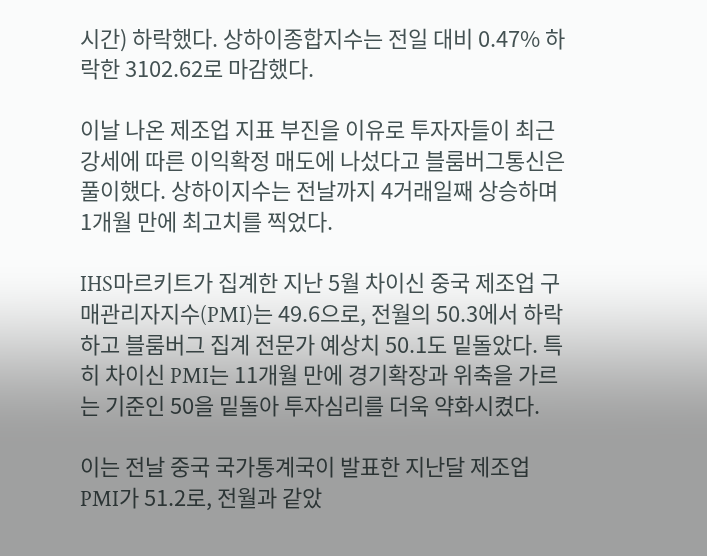시간) 하락했다. 상하이종합지수는 전일 대비 0.47% 하락한 3102.62로 마감했다.

이날 나온 제조업 지표 부진을 이유로 투자자들이 최근 강세에 따른 이익확정 매도에 나섰다고 블룸버그통신은 풀이했다. 상하이지수는 전날까지 4거래일째 상승하며 1개월 만에 최고치를 찍었다.

IHS마르키트가 집계한 지난 5월 차이신 중국 제조업 구매관리자지수(PMI)는 49.6으로, 전월의 50.3에서 하락하고 블룸버그 집계 전문가 예상치 50.1도 밑돌았다. 특히 차이신 PMI는 11개월 만에 경기확장과 위축을 가르는 기준인 50을 밑돌아 투자심리를 더욱 약화시켰다.

이는 전날 중국 국가통계국이 발표한 지난달 제조업 PMI가 51.2로, 전월과 같았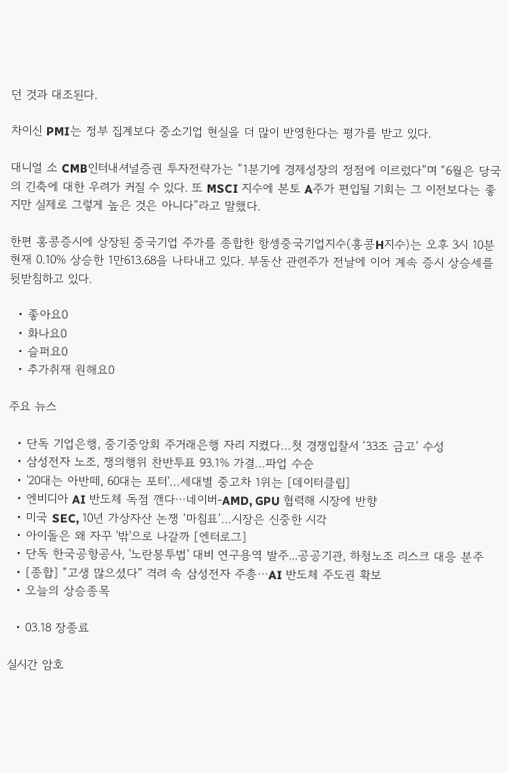던 것과 대조된다.

차이신 PMI는 정부 집계보다 중소기업 현실을 더 많이 반영한다는 평가를 받고 있다.

대니얼 소 CMB인터내셔널증권 투자전략가는 “1분기에 경제성장의 정점에 이르렀다”며 “6월은 당국의 긴축에 대한 우려가 커질 수 있다. 또 MSCI 지수에 본토 A주가 편입될 기회는 그 이전보다는 좋지만 실제로 그렇게 높은 것은 아니다”라고 말했다.

한편 홍콩증시에 상장된 중국기업 주가를 종합한 항셍중국기업지수(홍콩H지수)는 오후 3시 10분 현재 0.10% 상승한 1만613.68을 나타내고 있다. 부동산 관련주가 전날에 이어 계속 증시 상승세를 뒷받침하고 있다.

  • 좋아요0
  • 화나요0
  • 슬퍼요0
  • 추가취재 원해요0

주요 뉴스

  • 단독 기업은행, 중기중앙회 주거래은행 자리 지켰다…첫 경쟁입찰서 ‘33조 금고’ 수성
  • 삼성전자 노조, 쟁의행위 찬반투표 93.1% 가결…파업 수순
  • '20대는 아반떼, 60대는 포터'…세대별 중고차 1위는 [데이터클립]
  • 엔비디아 AI 반도체 독점 깬다⋯네이버-AMD, GPU 협력해 시장에 반향
  • 미국 SEC, 10년 가상자산 논쟁 ‘마침표’…시장은 신중한 시각
  • 아이돌은 왜 자꾸 '밖'으로 나갈까 [엔터로그]
  • 단독 한국공항공사, '노란봉투법' 대비 연구용역 발주...공공기관, 하청노조 리스크 대응 분주
  • [종합] “고생 많으셨다” 격려 속 삼성전자 주총⋯AI 반도체 주도권 확보
  • 오늘의 상승종목

  • 03.18 장종료

실시간 암호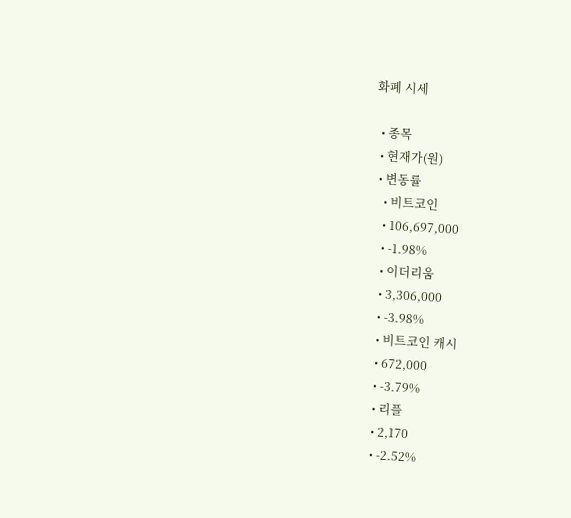화폐 시세

  • 종목
  • 현재가(원)
  • 변동률
    • 비트코인
    • 106,697,000
    • -1.98%
    • 이더리움
    • 3,306,000
    • -3.98%
    • 비트코인 캐시
    • 672,000
    • -3.79%
    • 리플
    • 2,170
    • -2.52%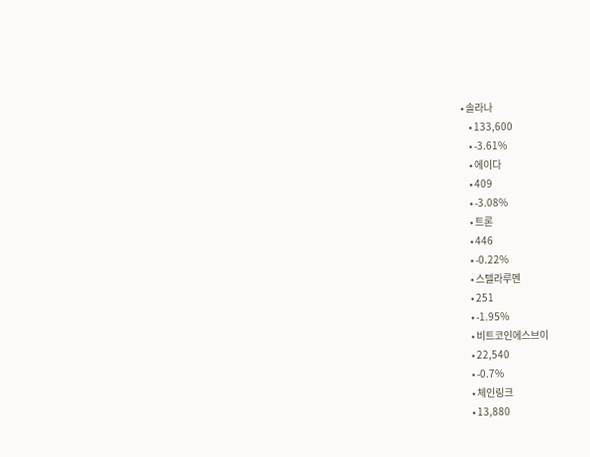• 솔라나
    • 133,600
    • -3.61%
    • 에이다
    • 409
    • -3.08%
    • 트론
    • 446
    • -0.22%
    • 스텔라루멘
    • 251
    • -1.95%
    • 비트코인에스브이
    • 22,540
    • -0.7%
    • 체인링크
    • 13,880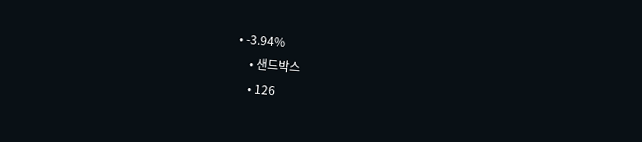• -3.94%
    • 샌드박스
    • 126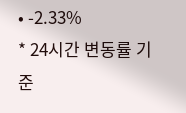• -2.33%
* 24시간 변동률 기준